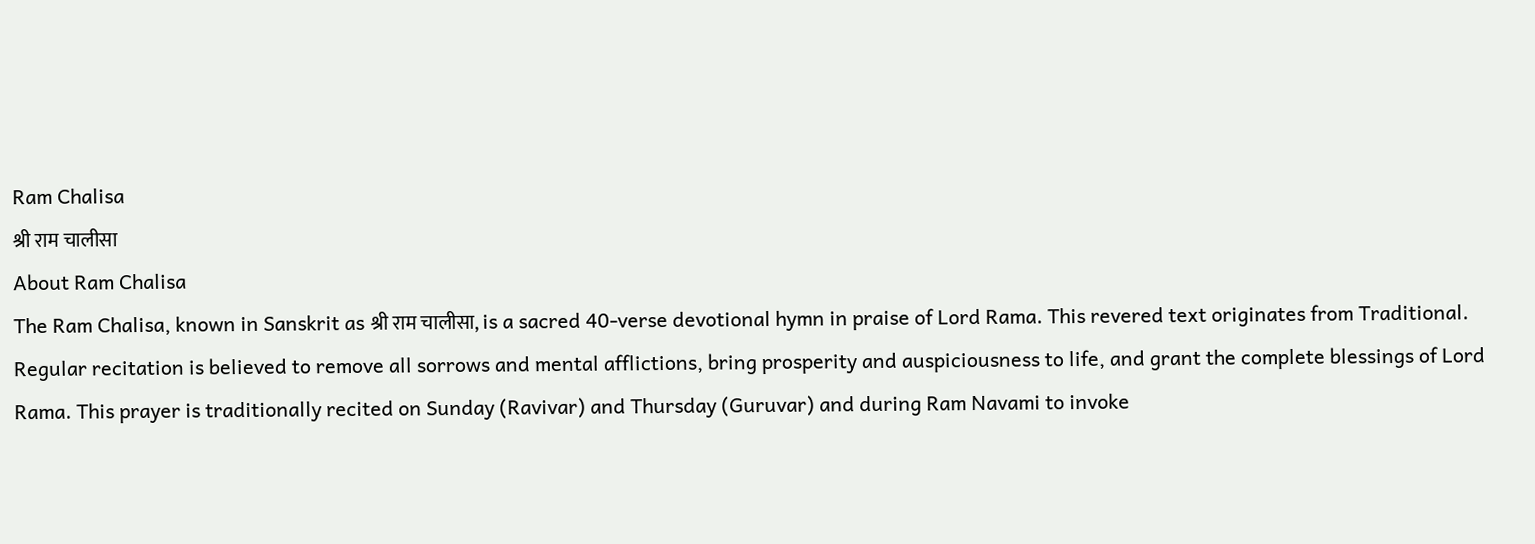Ram Chalisa
श्री राम चालीसा
About Ram Chalisa
The Ram Chalisa, known in Sanskrit as श्री राम चालीसा, is a sacred 40-verse devotional hymn in praise of Lord Rama. This revered text originates from Traditional. Regular recitation is believed to remove all sorrows and mental afflictions, bring prosperity and auspiciousness to life, and grant the complete blessings of Lord Rama. This prayer is traditionally recited on Sunday (Ravivar) and Thursday (Guruvar) and during Ram Navami to invoke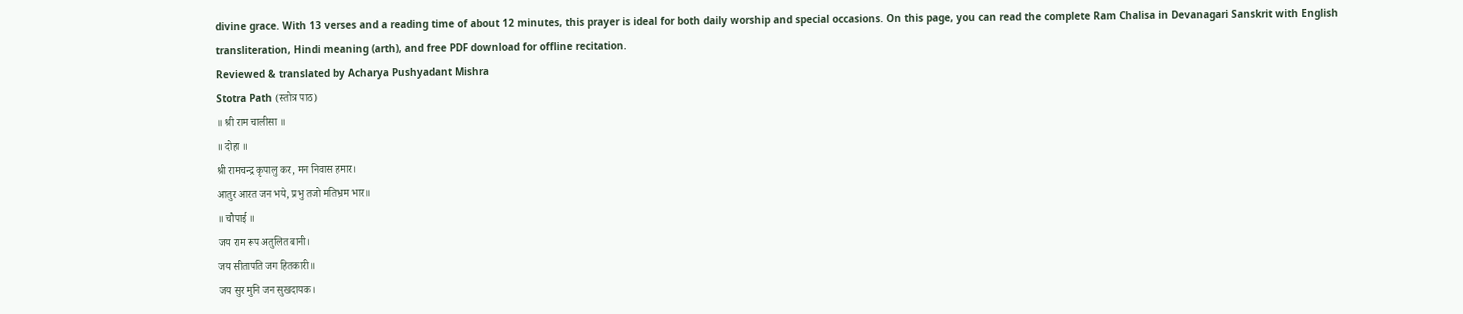divine grace. With 13 verses and a reading time of about 12 minutes, this prayer is ideal for both daily worship and special occasions. On this page, you can read the complete Ram Chalisa in Devanagari Sanskrit with English transliteration, Hindi meaning (arth), and free PDF download for offline recitation.
Reviewed & translated by Acharya Pushyadant Mishra
Stotra Path (स्तोत्र पाठ)
॥ श्री राम चालीसा ॥
॥ दोहा ॥
श्री रामचन्द्र कृपालु कर, मन निवास हमार।
आतुर आरत जन भये, प्रभु तजो मतिभ्रम भार॥
॥ चौपाई ॥
जय राम रूप अतुलित बानी।
जय सीतापति जग हितकारी॥
जय सुर मुनि जन सुखदायक।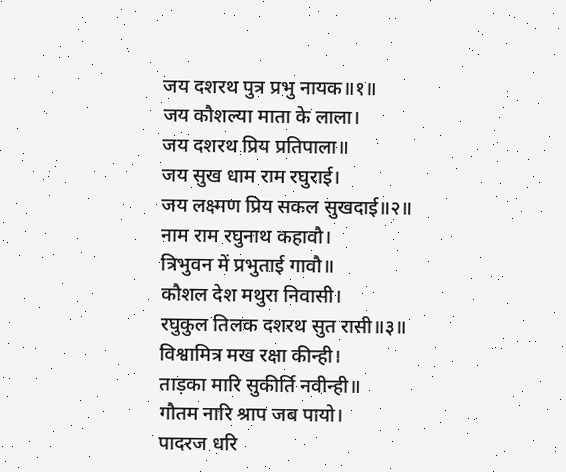जय दशरथ पुत्र प्रभु नायक॥१॥
जय कौशल्या माता के लाला।
जय दशरथ प्रिय प्रतिपाला॥
जय सुख धाम राम रघुराई।
जय लक्ष्मण प्रिय सकल सुखदाई॥२॥
नाम राम रघुनाथ कहावौ।
त्रिभुवन में प्रभुताई गावौ॥
कौशल देश मथुरा निवासी।
रघुकुल तिलक दशरथ सुत रासी॥३॥
विश्वामित्र मख रक्षा कीन्ही।
ताड़का मारि सुकीर्ति नवीन्ही॥
गौतम नारि श्राप जब पायो।
पादरज धरि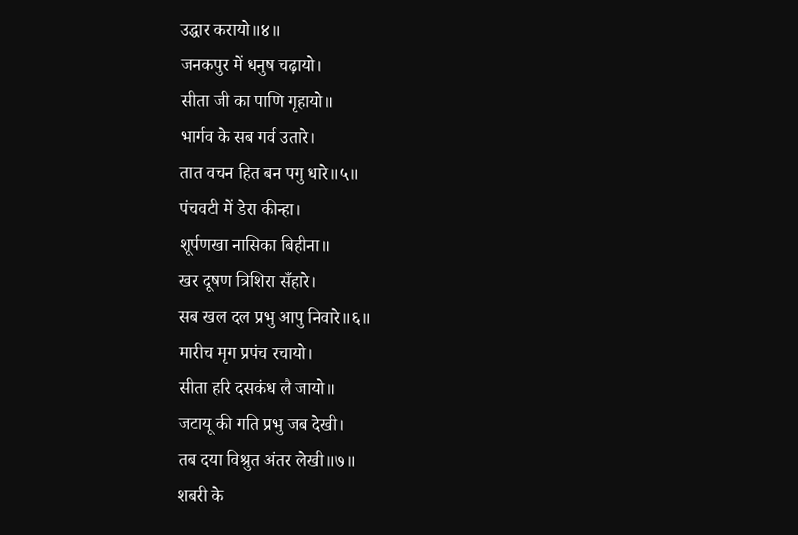उद्धार करायो॥४॥
जनकपुर में धनुष चढ़ायो।
सीता जी का पाणि गृहायो॥
भार्गव के सब गर्व उतारे।
तात वचन हित बन पगु धारे॥५॥
पंचवटी में डेरा कीन्हा।
शूर्पणखा नासिका बिहीना॥
खर दूषण त्रिशिरा सँहारे।
सब खल दल प्रभु आपु निवारे॥६॥
मारीच मृग प्रपंच रचायो।
सीता हरि दसकंध लै जायो॥
जटायू की गति प्रभु जब देखी।
तब दया विश्रुत अंतर लेखी॥७॥
शबरी के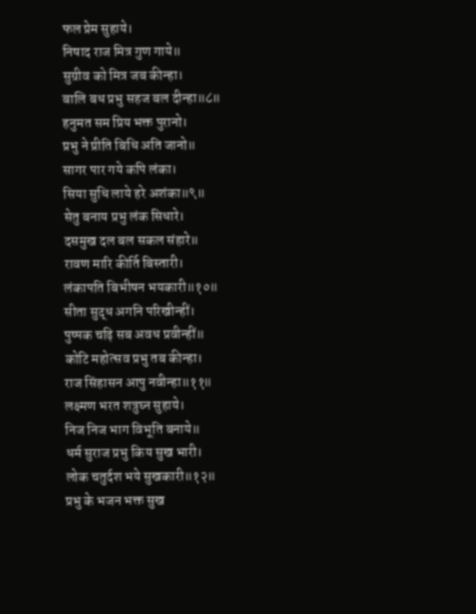फल प्रेम सुहाये।
निषाद राज मित्र गुण गाये॥
सुग्रीव को मित्र जब कीन्हा।
बालि बध प्रभु सहज बल दीन्हा॥८॥
हनुमत सम प्रिय भक्त पुरानो।
प्रभु ने प्रीति बिधि अति जानो॥
सागर पार गये कपि लंका।
सिया सुधि लाये हरे अशंका॥९॥
सेतु बनाय प्रभु लंक सिधारे।
दसमुख दल बल सकल संहारे॥
रावण मारि कीर्ति बिस्तारी।
लंकापति बिभीषन भयकारी॥१०॥
सीता सुद्ध अगनि परिखीन्हीं।
पुष्पक चढ़ि सब अवध प्रवीन्हीं॥
कोटि महोत्सव प्रभु तब कीन्हा।
राज सिंहासन आपु नवीन्हा॥११॥
लक्ष्मण भरत शत्रुघ्न सुहाये।
निज निज भाग विभूति बनाये॥
धर्म सुराज प्रभु किय सुख भारी।
लोक चतुर्दश भये सुखकारी॥१२॥
प्रभु के भजन भक्त सुख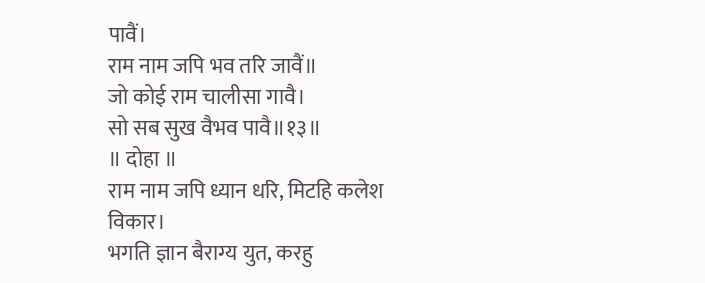पावैं।
राम नाम जपि भव तरि जावैं॥
जो कोई राम चालीसा गावै।
सो सब सुख वैभव पावै॥१३॥
॥ दोहा ॥
राम नाम जपि ध्यान धरि, मिटहि कलेश विकार।
भगति ज्ञान बैराग्य युत, करहु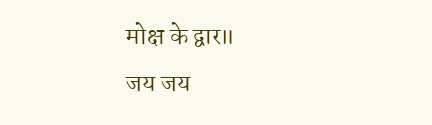मोक्ष के द्वार॥
जय जय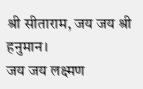श्री सीताराम, जय जय श्री हनुमान।
जय जय लक्ष्मण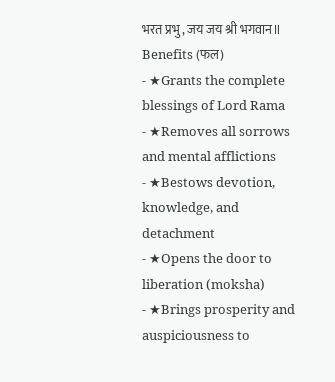भरत प्रभु, जय जय श्री भगवान॥
Benefits (फल)
- ★Grants the complete blessings of Lord Rama
- ★Removes all sorrows and mental afflictions
- ★Bestows devotion, knowledge, and detachment
- ★Opens the door to liberation (moksha)
- ★Brings prosperity and auspiciousness to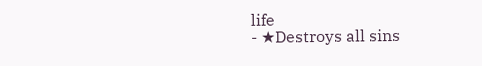life
- ★Destroys all sins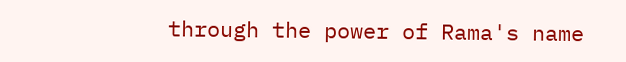through the power of Rama's name